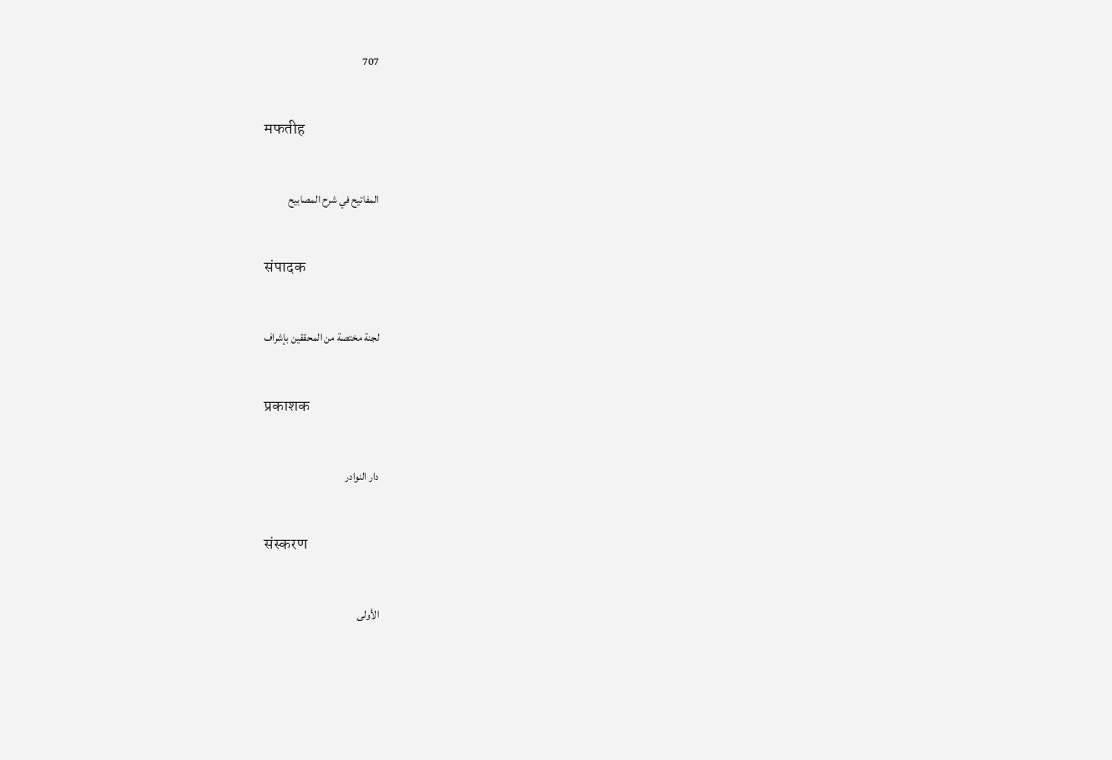707

मफतीह

المفاتيح في شرح المصابيح

संपादक

لجنة مختصة من المحققين بإشراف

प्रकाशक

دار النوادر

संस्करण

الأولى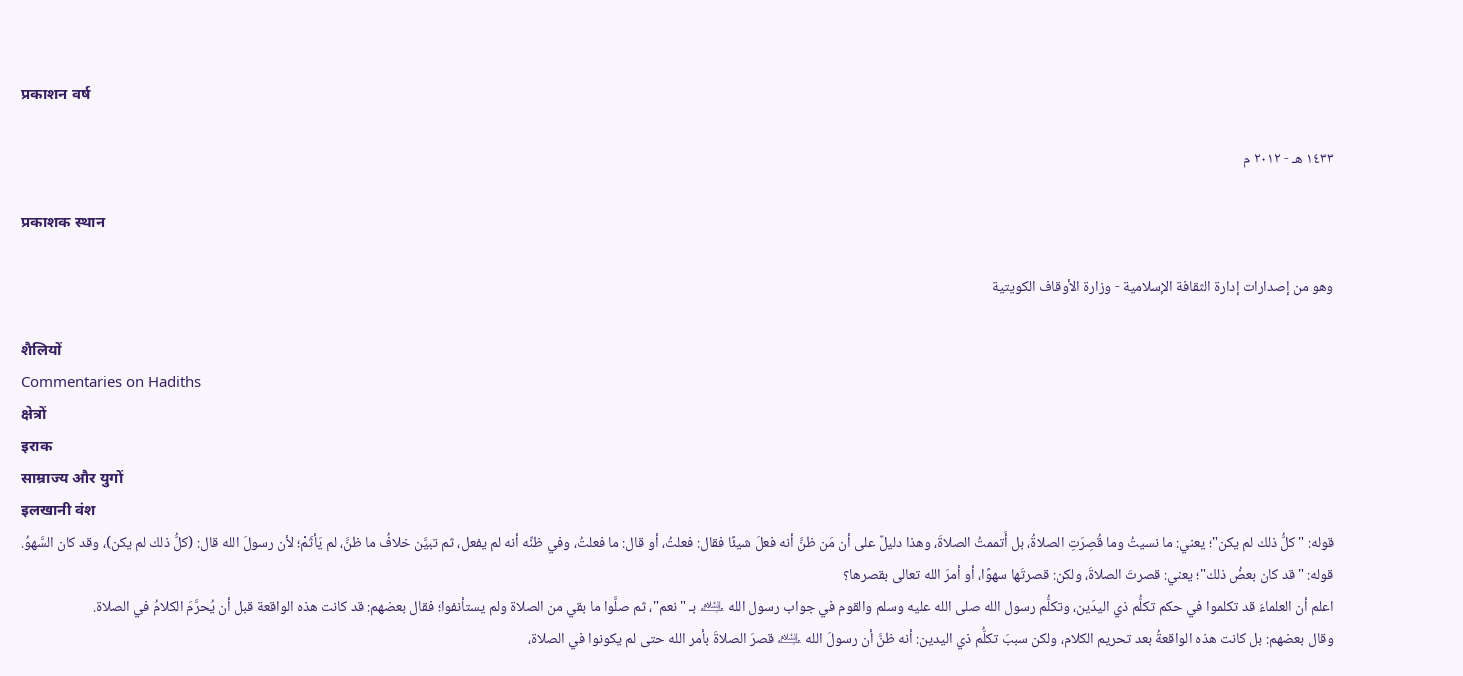प्रकाशन वर्ष

١٤٣٣ هـ - ٢٠١٢ م

प्रकाशक स्थान

وهو من إصدارات إدارة الثقافة الإسلامية - وزارة الأوقاف الكويتية

शैलियों
Commentaries on Hadiths
क्षेत्रों
इराक
साम्राज्य और युगों
इलखानी वंश
قوله: "كلُّ ذلك لم يكن"؛ يعني: ما نسيتُ وما قُصِرَتِ الصلاةُ، بل أَتممتُ الصلاةَ، وهذا دليلٌ على أن مَن ظنَّ أنه فعلَ شيئًا فقال: فعلتُ، أو قال: ما فعلتُ، وفي ظنِّه أنه لم يفعل، ثم تبيَّن خلافُ ما ظنَّ، لم يَأثَمْ؛ لأن رسولَ الله قال: (كلُّ ذلك لم يكن)، وقد كان السَّهوُ.
قوله: "قد كان بعضُ ذلك"؛ يعني: قصرتَ الصلاةَ، ولكن: قصرتَها سهوًا، أو أمرَ الله تعالى بقصرها؟
اعلم أن العلماءَ قد تكلموا في حكم تكلُّم ذي اليدَين، وتكلُّم رسول الله صلى الله عليه وسلم والقوم في جواب رسول الله ﵇ بـ "نعم"، ثم صلَّوا ما بقي من الصلاة ولم يستأنفوا؛ فقال بعضهم: قد كانت هذه الواقعة قبل أن يُحرَّمَ الكلامُ في الصلاة.
وقال بعضهم: بل كانت هذه الواقعةُ بعد تحريم الكلام، ولكن سببَ تكلُّم ذي اليدين: أنه ظنَّ أن رسولَ الله ﵇ قصرَ الصلاةَ بأمر الله حتى لم يكونوا في الصلاة،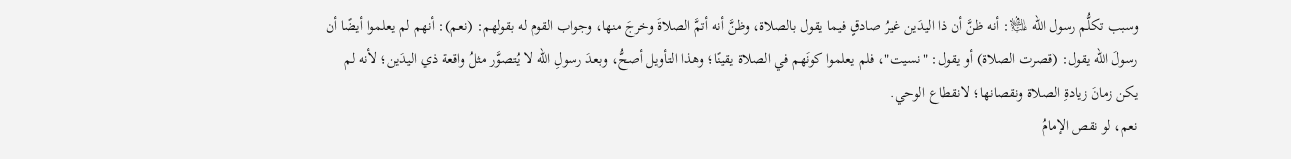وسبب تكلُّم رسول الله ﵇: أنه ظنَّ أن ذا اليدَين غيرُ صادقٍ فيما يقول بالصلاة، وظنَّ أنه أتمَّ الصلاةَ وخرجَ منها، وجواب القوم له بقولهم: (نعم): أنهم لم يعلموا أيضًا أن رسولَ الله يقول: (قصرت الصلاة) أو يقول: "نسيت"، فلم يعلموا كونَهم في الصلاة يقينًا؛ وهذا التأويل أصحُّ، وبعدَ رسولِ الله لا يُتصوَّر مثلُ واقعة ذي اليدَين؛ لأنه لم يكن زمانَ زيادةِ الصلاة ونقصانها؛ لانقطاع الوحي.
نعم، لو نقص الإمامُ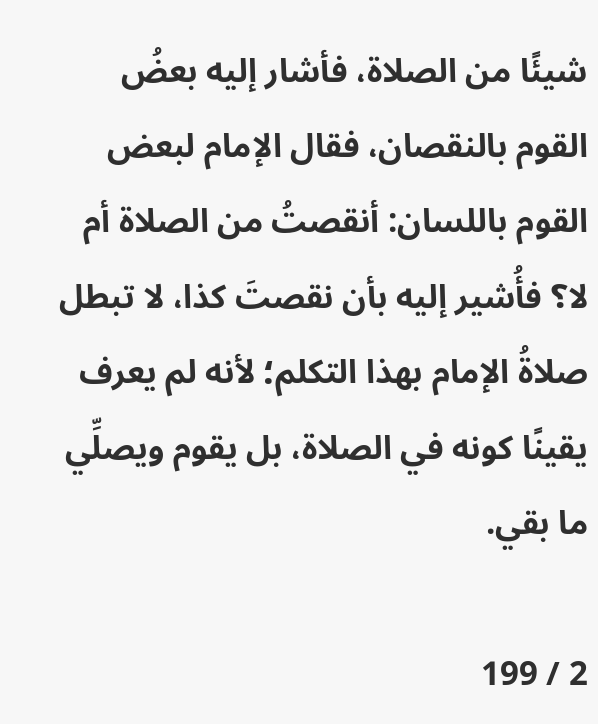شيئًا من الصلاة، فأشار إليه بعضُ القوم بالنقصان، فقال الإمام لبعض القوم باللسان: أنقصتُ من الصلاة أم لا؟ فأُشير إليه بأن نقصتَ كذا، لا تبطل صلاةُ الإمام بهذا التكلم؛ لأنه لم يعرف يقينًا كونه في الصلاة، بل يقوم ويصلِّي ما بقي.

2 / 199